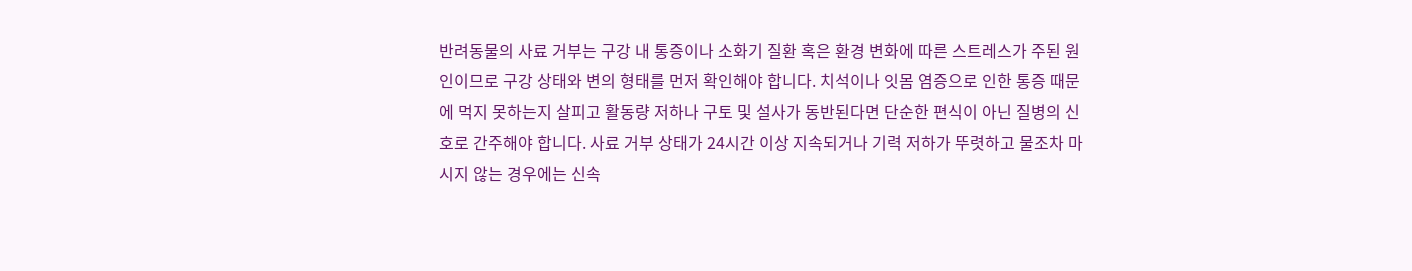반려동물의 사료 거부는 구강 내 통증이나 소화기 질환 혹은 환경 변화에 따른 스트레스가 주된 원인이므로 구강 상태와 변의 형태를 먼저 확인해야 합니다. 치석이나 잇몸 염증으로 인한 통증 때문에 먹지 못하는지 살피고 활동량 저하나 구토 및 설사가 동반된다면 단순한 편식이 아닌 질병의 신호로 간주해야 합니다. 사료 거부 상태가 24시간 이상 지속되거나 기력 저하가 뚜렷하고 물조차 마시지 않는 경우에는 신속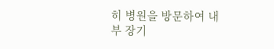히 병원을 방문하여 내부 장기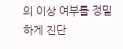의 이상 여부를 정밀하게 진단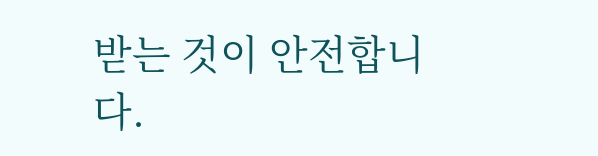받는 것이 안전합니다.